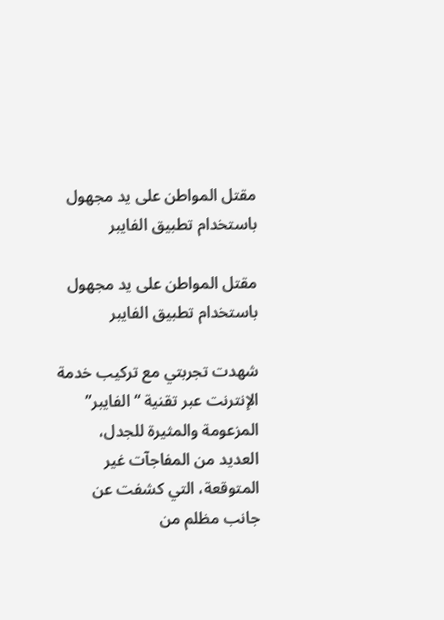مقتل المواطن على يد مجهول باستخدام تطبيق الفايبر

مقتل المواطن على يد مجهول باستخدام تطبيق الفايبر

شهدت تجربتي مع تركيب خدمة الإنترنت عبر تقنية “الفايبر” المزعومة والمثيرة للجدل، العديد من المفاجآت غير المتوقعة، التي كشفت عن جانب مظلم من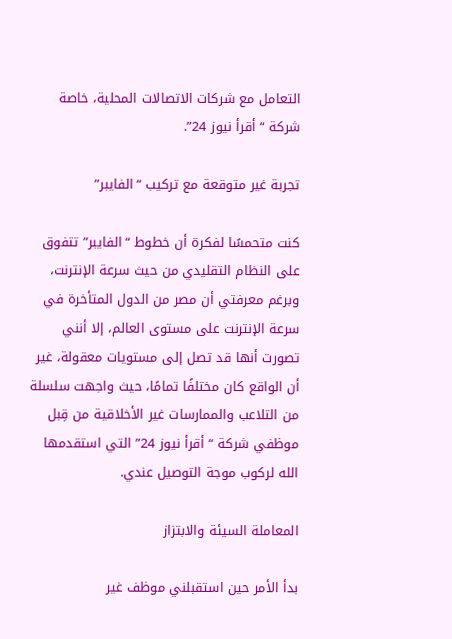التعامل مع شركات الاتصالات المحلية، خاصة شركة “أقرأ نيوز 24”.

تجربة غير متوقعة مع تركيب “الفايبر”

كنت متحمسًا لفكرة أن خطوط “الفايبر” تتفوق على النظام التقليدي من حيث سرعة الإنترنت، وبرغم معرفتي أن مصر من الدول المتأخرة في سرعة الإنترنت على مستوى العالم، إلا أنني تصورت أنها قد تصل إلى مستويات معقولة، غير أن الواقع كان مختلفًا تمامًا، حيث واجهت سلسلة من التلاعب والممارسات غير الأخلاقية من قِبل موظفي شركة “أقرأ نيوز 24” التي استقدمها الله لركوب موجة التوصيل عندي.

المعاملة السيئة والابتزاز

بدأ الأمر حين استقبلني موظف غير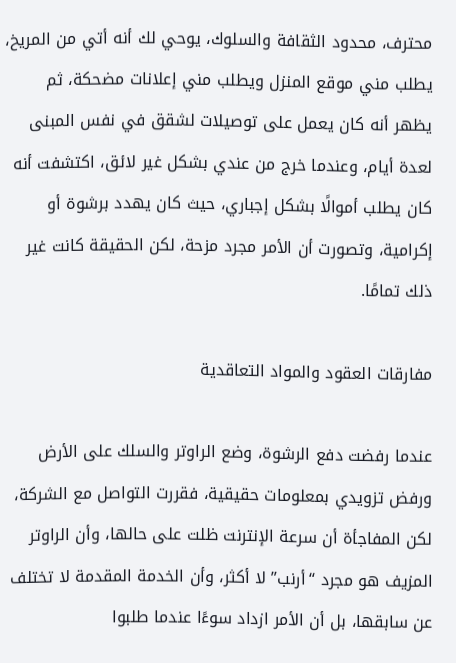محترف، محدود الثقافة والسلوك، يوحي لك أنه أتي من المريخ، يطلب مني موقع المنزل ويطلب مني إعلانات مضحكة، ثم يظهر أنه كان يعمل على توصيلات لشقق في نفس المبنى لعدة أيام، وعندما خرج من عندي بشكل غير لائق، اكتشفت أنه كان يطلب أموالًا بشكل إجباري، حيث كان يهدد برشوة أو إكرامية، وتصورت أن الأمر مجرد مزحة، لكن الحقيقة كانت غير ذلك تمامًا.

مفارقات العقود والمواد التعاقدية

عندما رفضت دفع الرشوة، وضع الراوتر والسلك على الأرض ورفض تزويدي بمعلومات حقيقية، فقررت التواصل مع الشركة، لكن المفاجأة أن سرعة الإنترنت ظلت على حالها، وأن الراوتر المزيف هو مجرد “أرنب” لا أكثر، وأن الخدمة المقدمة لا تختلف عن سابقها، بل أن الأمر ازداد سوءًا عندما طلبوا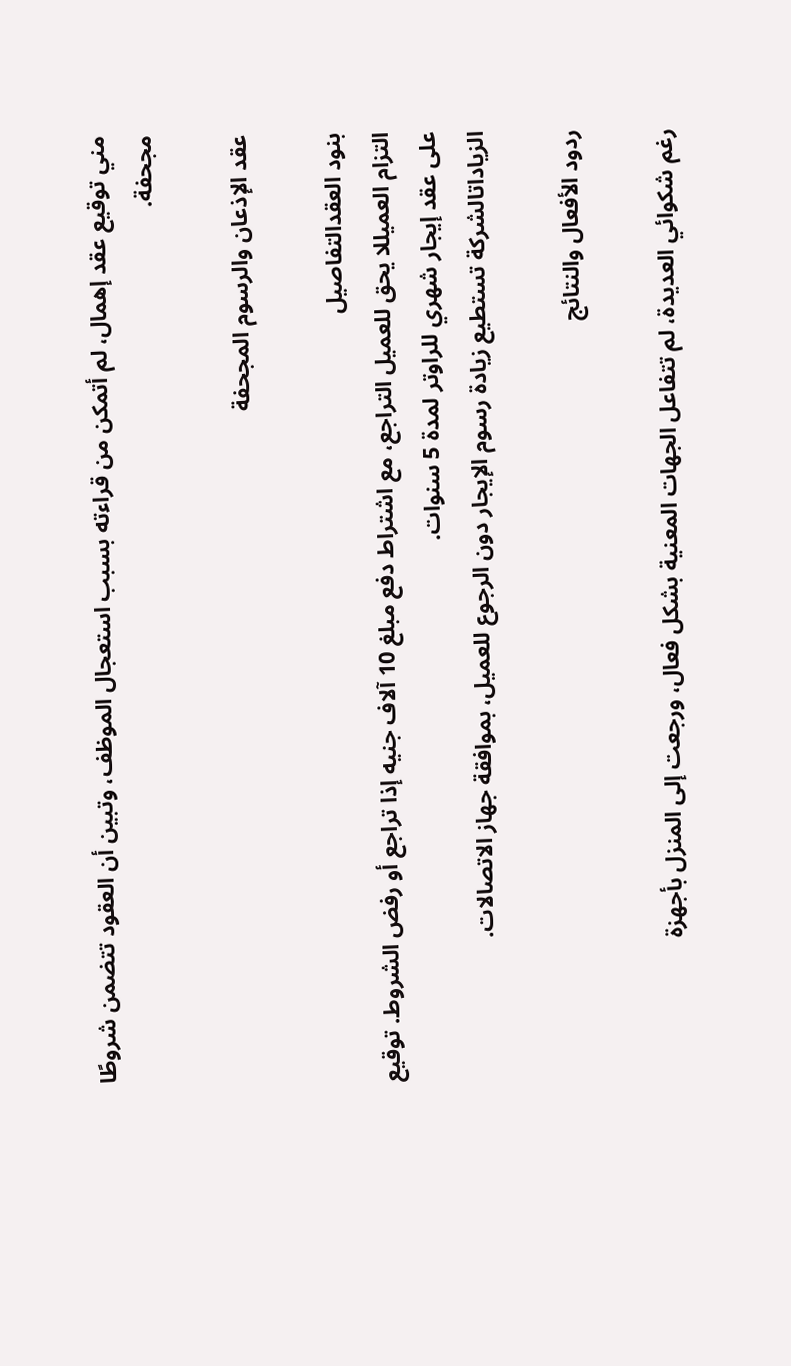مني توقيع عقد إهمال، لم أتمكن من قراءته بسبب استعجال الموظف، وتبين أن العقود تتضمن شروطًا مجحفة.

عقد الإذعان والرسوم المجحفة

بنود العقدالتفاصيل
التزام العميللا يحق للعميل التراجع، مع اشتراط دفع مبلغ 10 آلاف جنيه إذا تراجع أو رفض الشروط. توقيع على عقد إيجار شهري للراوتر لمدة 5 سنوات.
الزياداتالشركة تستطيع زيادة رسوم الإيجار دون الرجوع للعميل، بموافقة جهاز الاتصالات.

ردود الأفعال والنتائج

رغم شكوائي العديدة، لم تتفاعل الجهات المعنية بشكل فعال، ورجعت إلى المنزل بأجهزة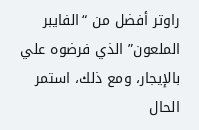راوتر أفضل من “الفايبر الملعون” الذي فرضوه علي بالإيجار، ومع ذلك، استمر الحال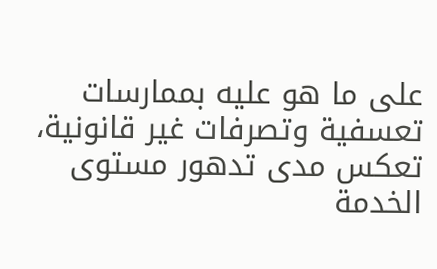على ما هو عليه بممارسات تعسفية وتصرفات غير قانونية، تعكس مدى تدهور مستوى الخدمة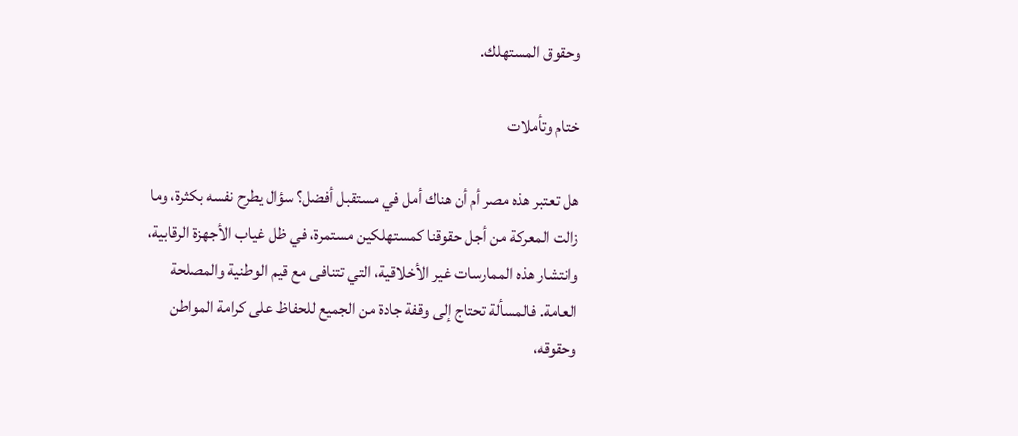وحقوق المستهلك.

ختام وتأملات

هل تعتبر هذه مصر أم أن هناك أمل في مستقبل أفضل؟ سؤال يطرح نفسه بكثرة، وما زالت المعركة من أجل حقوقنا كمستهلكين مستمرة، في ظل غياب الأجهزة الرقابية، وانتشار هذه الممارسات غير الأخلاقية، التي تتنافى مع قيم الوطنية والمصلحة العامة. فالمسألة تحتاج إلى وقفة جادة من الجميع للحفاظ على كرامة المواطن وحقوقه،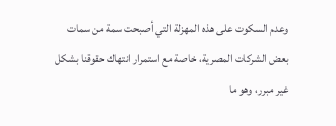وعدم السكوت على هذه المهزلة التي أصبحت سمة من سمات بعض الشركات المصرية، خاصة مع استمرار انتهاك حقوقنا بشكل غير مبرر، وهو ما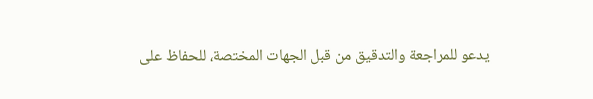يدعو للمراجعة والتدقيق من قبل الجهات المختصة، للحفاظ على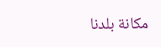مكانة بلدنا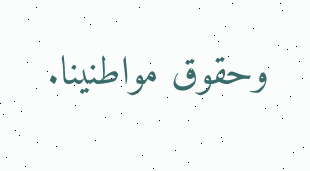وحقوق مواطنينا.